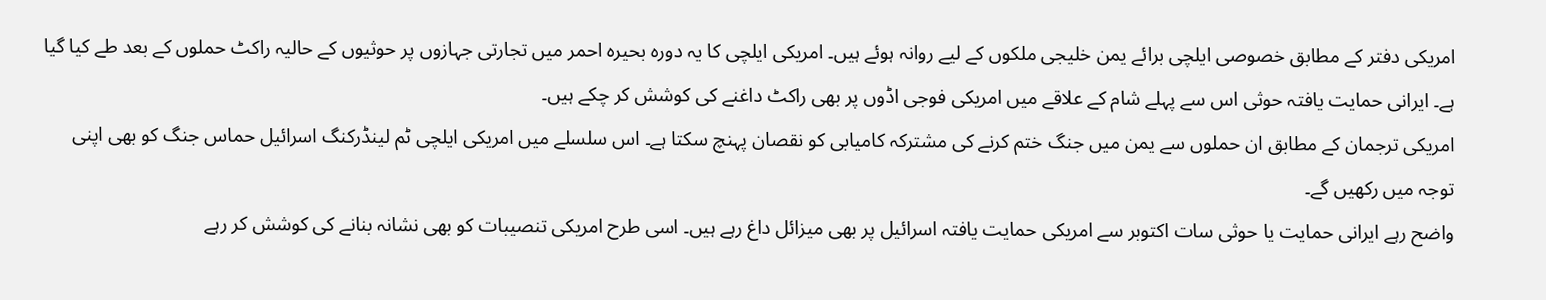امریکی دفتر کے مطابق خصوصی ایلچی برائے یمن خلیجی ملکوں کے لیے روانہ ہوئے ہیں۔ امریکی ایلچی کا یہ دورہ بحیرہ احمر میں تجارتی جہازوں پر حوثیوں کے حالیہ راکٹ حملوں کے بعد طے کیا گیا ہے۔ ایرانی حمایت یافتہ حوثی اس سے پہلے شام کے علاقے میں امریکی فوجی اڈوں پر بھی راکٹ داغنے کی کوشش کر چکے ہیں۔
امریکی ترجمان کے مطابق ان حملوں سے یمن میں جنگ ختم کرنے کی مشترکہ کامیابی کو نقصان پہنچ سکتا ہے۔ اس سلسلے میں امریکی ایلچی ٹم لینڈرکنگ اسرائیل حماس جنگ کو بھی اپنی توجہ میں رکھیں گے۔
واضح رہے ایرانی حمایت یا حوثی سات اکتوبر سے امریکی حمایت یافتہ اسرائیل پر بھی میزائل داغ رہے ہیں۔ اسی طرح امریکی تنصیبات کو بھی نشانہ بنانے کی کوشش کر رہے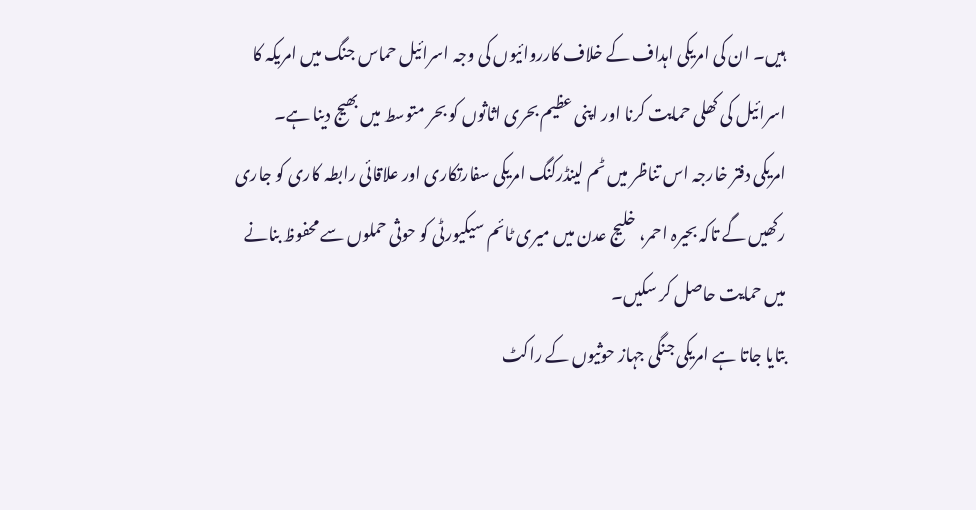ہیں۔ ان کی امریکی اہداف کے خلاف کارروائیوں کی وجہ اسرائیل حماس جنگ میں امریکہ کا اسرائیل کی کھلی حمایت کرنا اور اپنی عظیم بحری اثاثوں کو بحر متوسط میں بھیج دینا ہے۔
امریکی دفتر خارجہ اس تناظر میں ٹم لینڈرکنگ امریکی سفارتکاری اور علاقائی رابطہ کاری کو جاری رکھیں گے تاکہ بحیرہ احمر، خلیج عدن میں میری ٹائم سیکیورٹی کو حوثی حملوں سے محفوظ بنانے میں حمایت حاصل کر سکیں۔
بتایا جاتا ہے امریکی جنگی جہاز حوثیوں کے راکٹ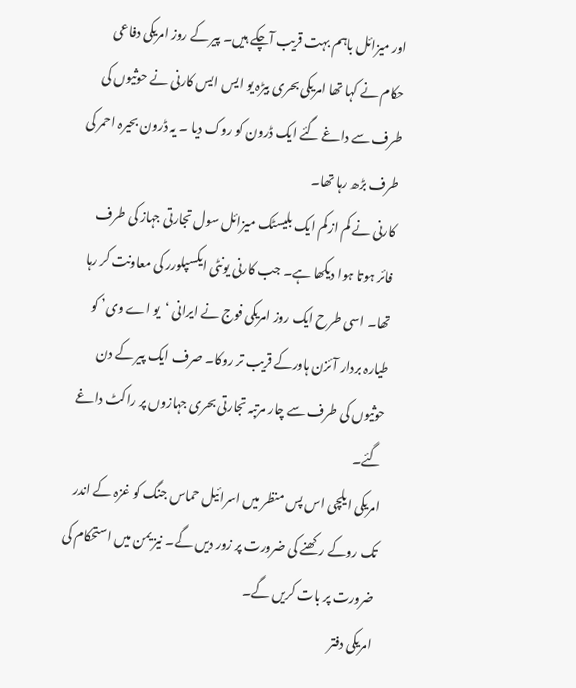اور میزائل باہم بہت قریب آچکے ہیں۔ پیر کے روز امریکی دفاعی حکام نے کہا تھا امریکی بحری بیڑہ یو ایس ایس کارنی نے حوثیوں کی طرف سے داغے گئے ایک ڈرون کو روک دیا ۔ یہ ڈرون بحیرہ احمر کی طرف بڑھ رہا تھا۔
کارنی نے کم از کم ایک بلیسٹک میزائل سول تجارتی جہاز کی طرف فائر ہوتا ہوا دیکھا ہے۔ جب کارنی یونٹی ایکسپلورر کی معاونت کر رہا تھا۔ اسی طرح ایک روز امریکی فوج نے ایرانی ‘یو اے وی’ کو طیارہ بردار آئزن ہاورکے قریب تر روکا۔ صرف ایک پیر کے دن حوثیوں کی طرف سے چار مرتبہ تجارتی بحری جہازوں پر راکٹ داغے گئے۔
امریکی ایلچی اس پس منظر میں اسرائیل حماس جنگ کو غزہ کے اندر تک روکے رکھنے کی ضرورت پر زور دیں گے۔ نیز یمن میں استحکام کی ضرورت پر بات کریں گے۔
امریکی دفتر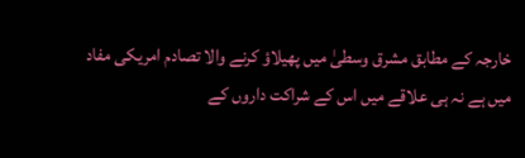خارجہ کے مطابق مشرق وسطیٰ میں پھیلاؤ کرنے والا تصادم امریکی مفاد میں ہے نہ ہی علاقے میں اس کے شراکت داروں کے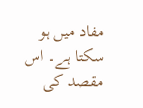مفاد میں ہو سکتا ہے۔ اس مقصد کی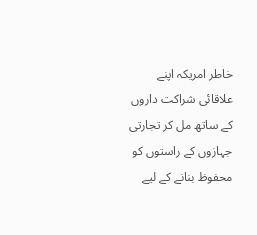خاطر امریکہ اپنے علاقائی شراکت داروں کے ساتھ مل کر تجارتی جہازوں کے راستوں کو محفوظ بنانے کے لیے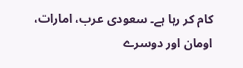کام کر رہا ہے۔ سعودی عرب، امارات، اومان اور دوسرے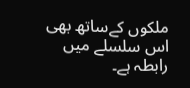ملکوں کےساتھ بھی اس سلسلے میں رابطہ ہے۔